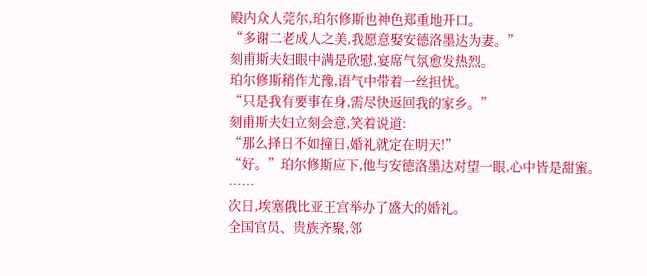殿内众人莞尔,珀尔修斯也神色郑重地开口。
“多谢二老成人之美,我愿意娶安德洛墨达为妻。”
刻甫斯夫妇眼中满是欣慰,宴席气氛愈发热烈。
珀尔修斯稍作尤豫,语气中带着一丝担忧。
“只是我有要事在身,需尽快返回我的家乡。”
刻甫斯夫妇立刻会意,笑着说道:
“那么择日不如撞日,婚礼就定在明天!”
“好。”珀尔修斯应下,他与安德洛墨达对望一眼,心中皆是甜蜜。
……
次日,埃塞俄比亚王宫举办了盛大的婚礼。
全国官员、贵族齐聚,邻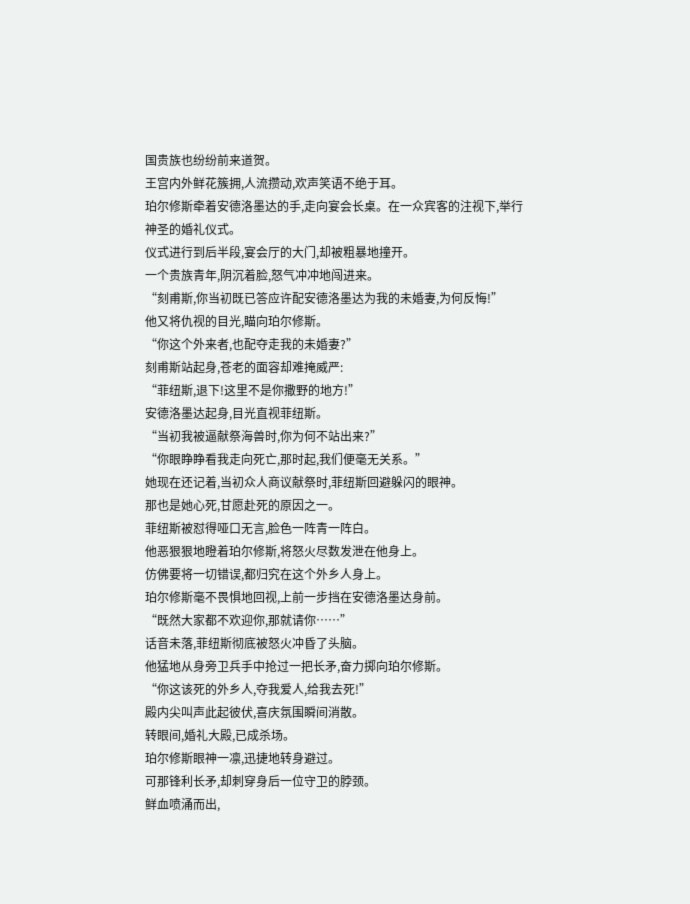国贵族也纷纷前来道贺。
王宫内外鲜花簇拥,人流攒动,欢声笑语不绝于耳。
珀尔修斯牵着安德洛墨达的手,走向宴会长桌。在一众宾客的注视下,举行神圣的婚礼仪式。
仪式进行到后半段,宴会厅的大门,却被粗暴地撞开。
一个贵族青年,阴沉着脸,怒气冲冲地闯进来。
“刻甫斯,你当初既已答应许配安德洛墨达为我的未婚妻,为何反悔!”
他又将仇视的目光,瞄向珀尔修斯。
“你这个外来者,也配夺走我的未婚妻?”
刻甫斯站起身,苍老的面容却难掩威严:
“菲纽斯,退下!这里不是你撒野的地方!”
安德洛墨达起身,目光直视菲纽斯。
“当初我被逼献祭海兽时,你为何不站出来?”
“你眼睁睁看我走向死亡,那时起,我们便毫无关系。”
她现在还记着,当初众人商议献祭时,菲纽斯回避躲闪的眼神。
那也是她心死,甘愿赴死的原因之一。
菲纽斯被怼得哑口无言,脸色一阵青一阵白。
他恶狠狠地瞪着珀尔修斯,将怒火尽数发泄在他身上。
仿佛要将一切错误,都归究在这个外乡人身上。
珀尔修斯毫不畏惧地回视,上前一步挡在安德洛墨达身前。
“既然大家都不欢迎你,那就请你……”
话音未落,菲纽斯彻底被怒火冲昏了头脑。
他猛地从身旁卫兵手中抢过一把长矛,奋力掷向珀尔修斯。
“你这该死的外乡人,夺我爱人,给我去死!”
殿内尖叫声此起彼伏,喜庆氛围瞬间消散。
转眼间,婚礼大殿,已成杀场。
珀尔修斯眼神一凛,迅捷地转身避过。
可那锋利长矛,却刺穿身后一位守卫的脖颈。
鲜血喷涌而出,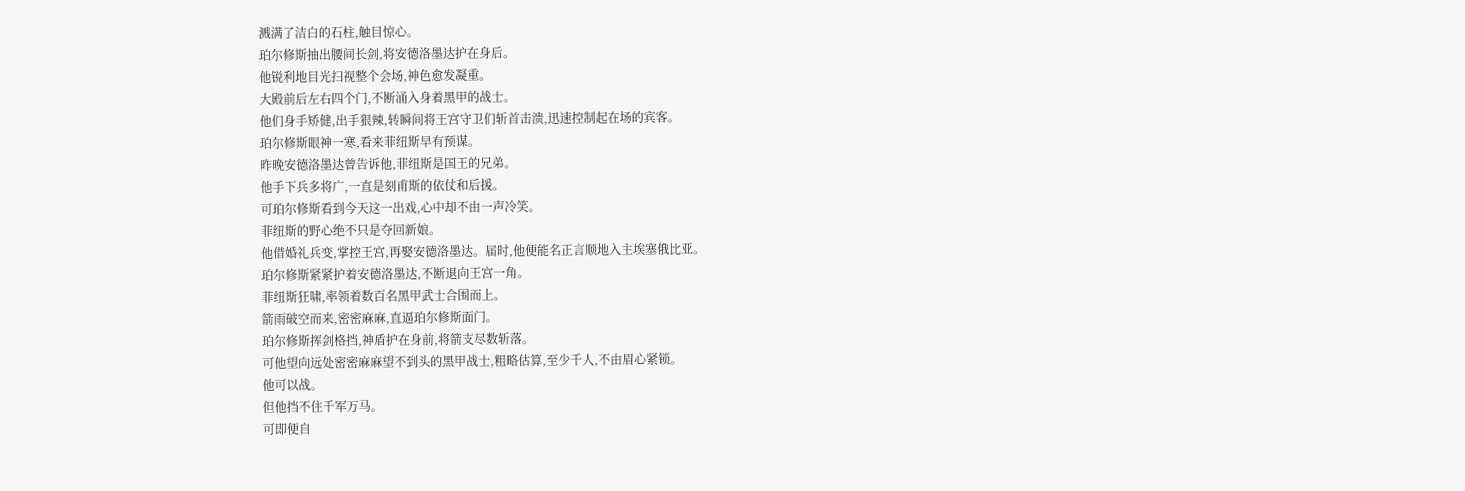溅满了洁白的石柱,触目惊心。
珀尔修斯抽出腰间长剑,将安德洛墨达护在身后。
他锐利地目光扫视整个会场,神色愈发凝重。
大殿前后左右四个门,不断涌入身着黑甲的战士。
他们身手矫健,出手狠辣,转瞬间将王宫守卫们斩首击溃,迅速控制起在场的宾客。
珀尔修斯眼神一寒,看来菲纽斯早有预谋。
昨晚安德洛墨达曾告诉他,菲纽斯是国王的兄弟。
他手下兵多将广,一直是刻甫斯的依仗和后援。
可珀尔修斯看到今天这一出戏,心中却不由一声冷笑。
菲纽斯的野心绝不只是夺回新娘。
他借婚礼兵变,掌控王宫,再娶安德洛墨达。届时,他便能名正言顺地入主埃塞俄比亚。
珀尔修斯紧紧护着安德洛墨达,不断退向王宫一角。
菲纽斯狂啸,率领着数百名黑甲武士合围而上。
箭雨破空而来,密密麻麻,直逼珀尔修斯面门。
珀尔修斯挥剑格挡,神盾护在身前,将箭支尽数斩落。
可他望向远处密密麻麻望不到头的黑甲战士,粗略估算,至少千人,不由眉心紧锁。
他可以战。
但他挡不住千军万马。
可即便自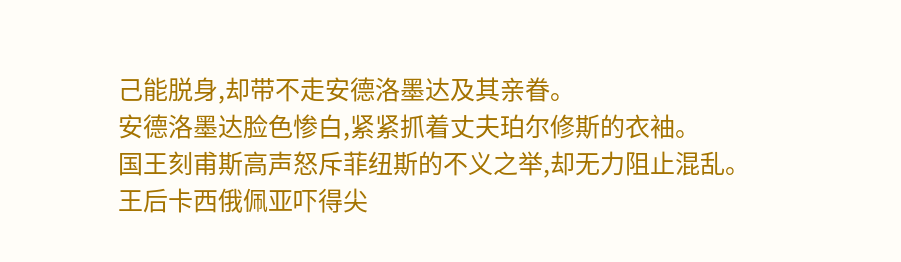己能脱身,却带不走安德洛墨达及其亲眷。
安德洛墨达脸色惨白,紧紧抓着丈夫珀尔修斯的衣袖。
国王刻甫斯高声怒斥菲纽斯的不义之举,却无力阻止混乱。
王后卡西俄佩亚吓得尖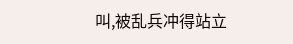叫,被乱兵冲得站立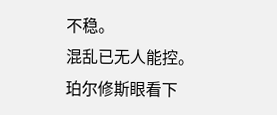不稳。
混乱已无人能控。
珀尔修斯眼看下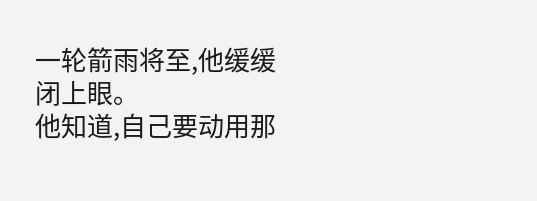一轮箭雨将至,他缓缓闭上眼。
他知道,自己要动用那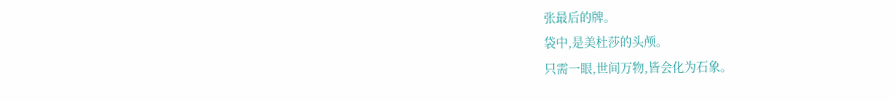张最后的牌。
袋中,是美杜莎的头颅。
只需一眼,世间万物,皆会化为石象。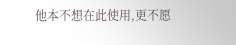他本不想在此使用,更不愿